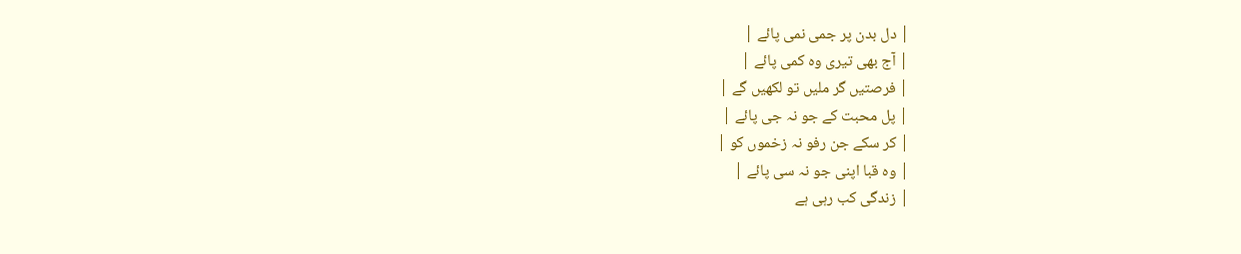| دل بدن پر جمی نمی پائے |
| آج بھی تیری وہ کمی پائے |
| فرصتیں گر ملیں تو لکھیں گے |
| پل محبت کے جو نہ جی پائے |
| کر سکے جن رفو نہ زخموں کو |
| وہ قبا اپنی جو نہ سی پائے |
| زندگی کب رہی ہے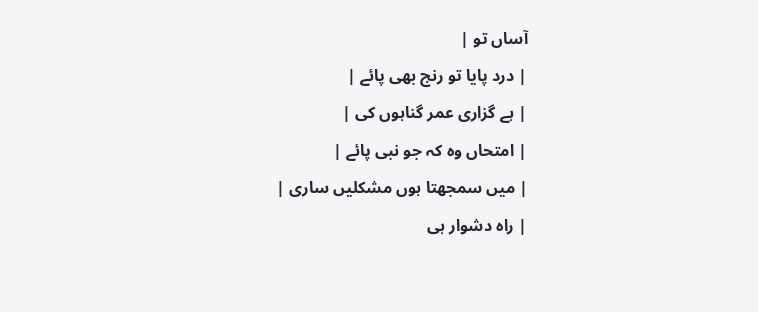آساں تو |
| درد پایا تو رنج بھی پائے |
| ہے گزاری عمر گناہوں کی |
| امتحاں وہ کہ جو نبی پائے |
| میں سمجھتا ہوں مشکلیں ساری |
| راہ دشوار ہی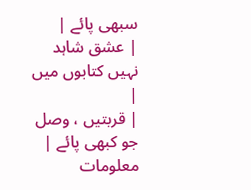سبھی پائے |
| عشق شاہد نہیں کتابوں میں |
| قربتیں ، وصل جو کبھی پائے |
معلومات